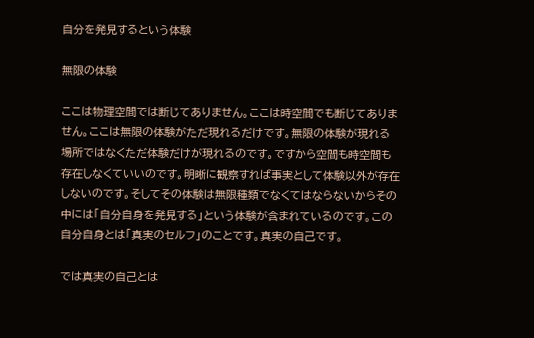自分を発見するという体験

無限の体験

ここは物理空間では断じてありません。ここは時空間でも断じてありません。ここは無限の体験がただ現れるだけです。無限の体験が現れる場所ではなくただ体験だけが現れるのです。ですから空間も時空間も存在しなくていいのです。明晰に観察すれば事実として体験以外が存在しないのです。そしてその体験は無限種類でなくてはならないからその中には「自分自身を発見する」という体験が含まれているのです。この自分自身とは「真実のセルフ」のことです。真実の自己です。

では真実の自己とは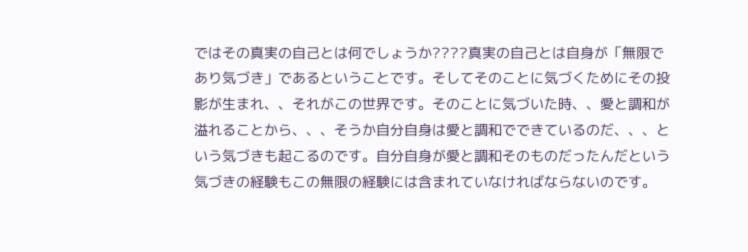ではその真実の自己とは何でしょうか????真実の自己とは自身が「無限であり気づき」であるということです。そしてそのことに気づくためにその投影が生まれ、、それがこの世界です。そのことに気づいた時、、愛と調和が溢れることから、、、そうか自分自身は愛と調和でできているのだ、、、という気づきも起こるのです。自分自身が愛と調和そのものだったんだという気づきの経験もこの無限の経験には含まれていなければならないのです。